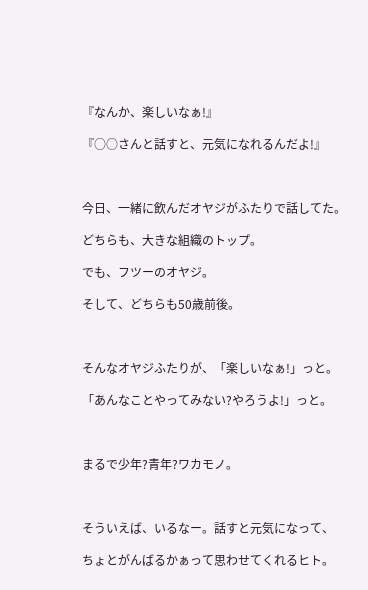『なんか、楽しいなぁ!』

『○○さんと話すと、元気になれるんだよ!』



今日、一緒に飲んだオヤジがふたりで話してた。

どちらも、大きな組織のトップ。

でも、フツーのオヤジ。

そして、どちらも50歳前後。



そんなオヤジふたりが、「楽しいなぁ!」っと。

「あんなことやってみない?やろうよ!」っと。



まるで少年?青年?ワカモノ。



そういえば、いるなー。話すと元気になって、

ちょとがんばるかぁって思わせてくれるヒト。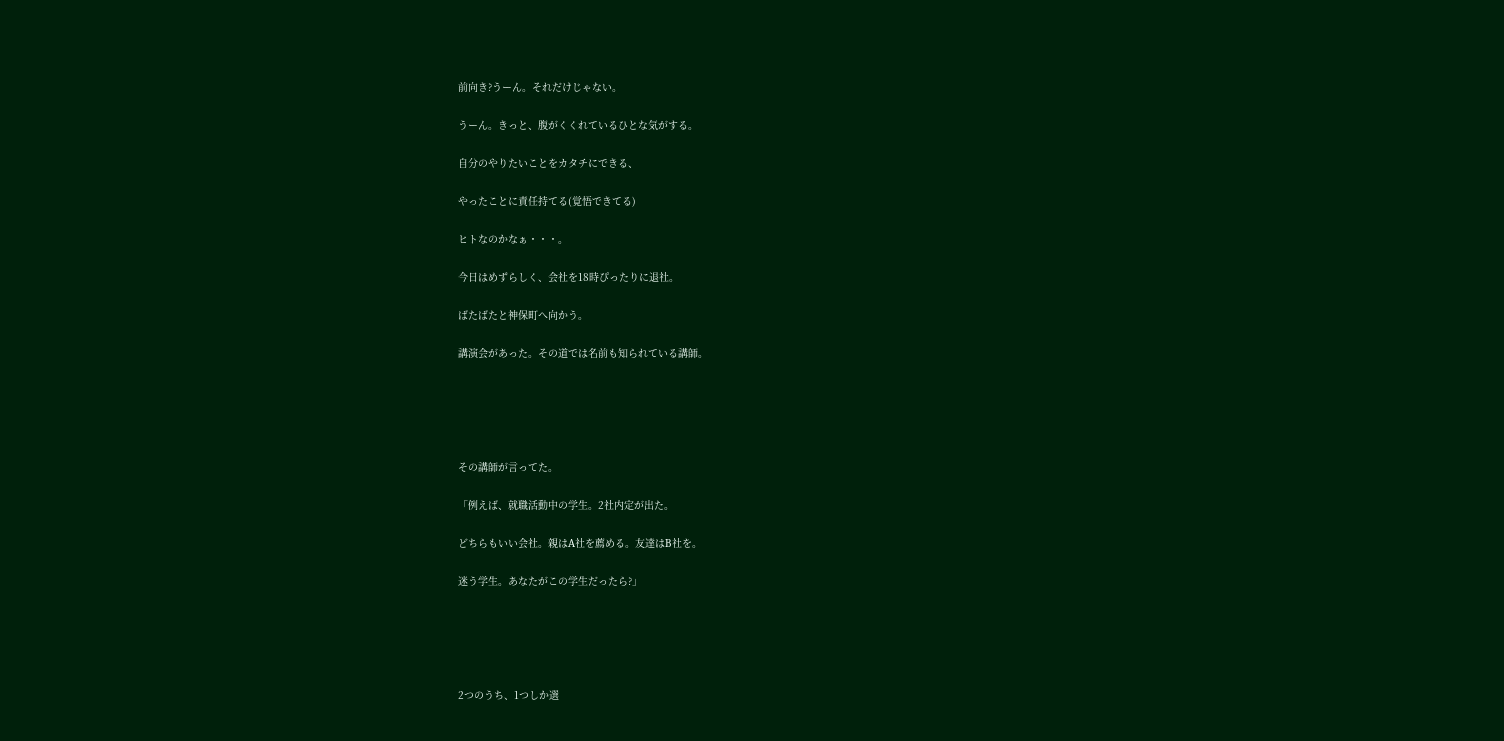前向き?うーん。それだけじゃない。

うーん。きっと、腹がくくれているひとな気がする。

自分のやりたいことをカタチにできる、

やったことに責任持てる(覚悟できてる)

ヒトなのかなぁ・・・。

今日はめずらしく、会社を18時ぴったりに退社。

ばたばたと神保町へ向かう。

講演会があった。その道では名前も知られている講師。





その講師が言ってた。

「例えば、就職活動中の学生。2社内定が出た。

どちらもいい会社。親はA社を薦める。友達はB社を。

迷う学生。あなたがこの学生だったら?」





2つのうち、1つしか選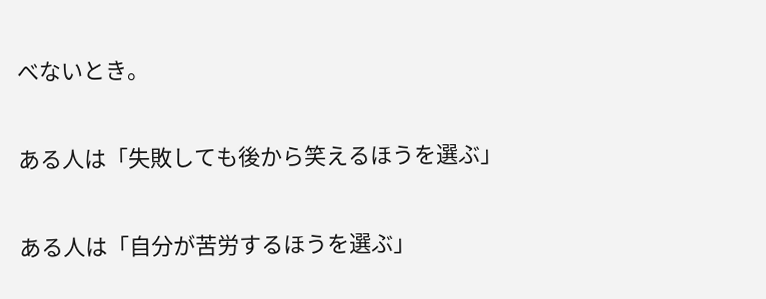べないとき。

ある人は「失敗しても後から笑えるほうを選ぶ」

ある人は「自分が苦労するほうを選ぶ」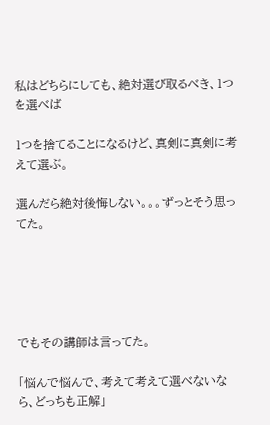私はどちらにしても、絶対選び取るべき、1つを選べば

1つを捨てることになるけど、真剣に真剣に考えて選ぶ。

選んだら絶対後悔しない。。。ずっとそう思ってた。





でもその講師は言ってた。

「悩んで悩んで、考えて考えて選べないなら、どっちも正解」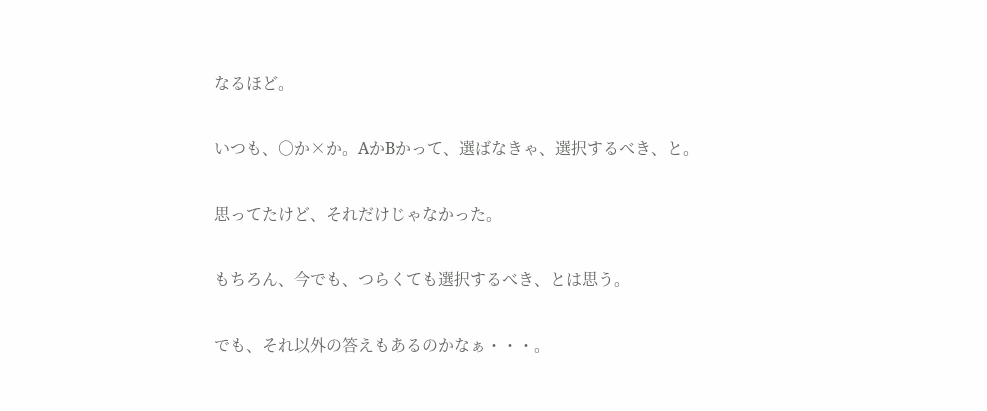なるほど。

いつも、○か×か。AかBかって、選ばなきゃ、選択するべき、と。

思ってたけど、それだけじゃなかった。

もちろん、今でも、つらくても選択するべき、とは思う。

でも、それ以外の答えもあるのかなぁ・・・。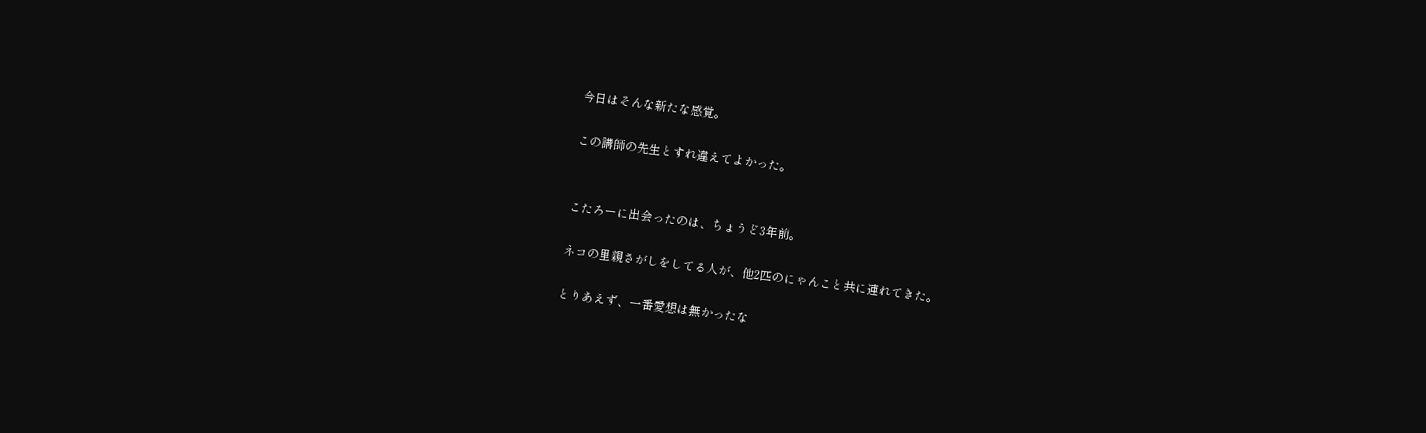今日はそんな新たな感覚。

この講師の先生とすれ違えてよかった。


こたろーに出会ったのは、ちょうど3年前。

ネコの里親さがしをしてる人が、他2匹のにゃんこと共に連れてきた。

とりあえず、一番愛想は無かったな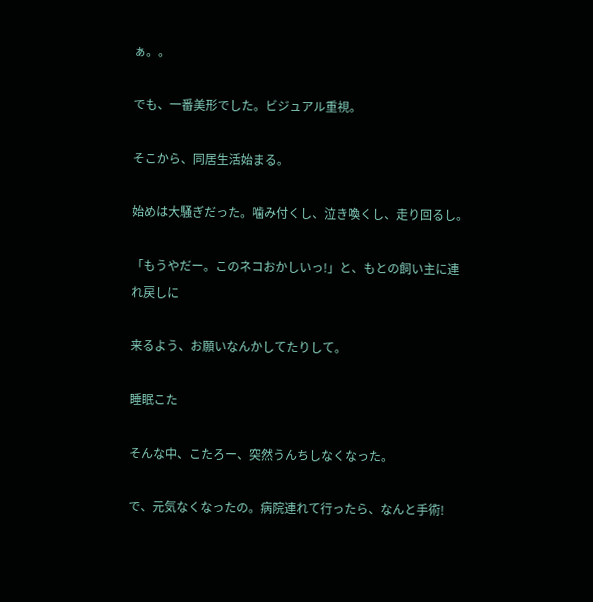ぁ。。

でも、一番美形でした。ビジュアル重視。

そこから、同居生活始まる。

始めは大騒ぎだった。噛み付くし、泣き喚くし、走り回るし。

「もうやだー。このネコおかしいっ!」と、もとの飼い主に連れ戻しに

来るよう、お願いなんかしてたりして。

睡眠こた

そんな中、こたろー、突然うんちしなくなった。

で、元気なくなったの。病院連れて行ったら、なんと手術!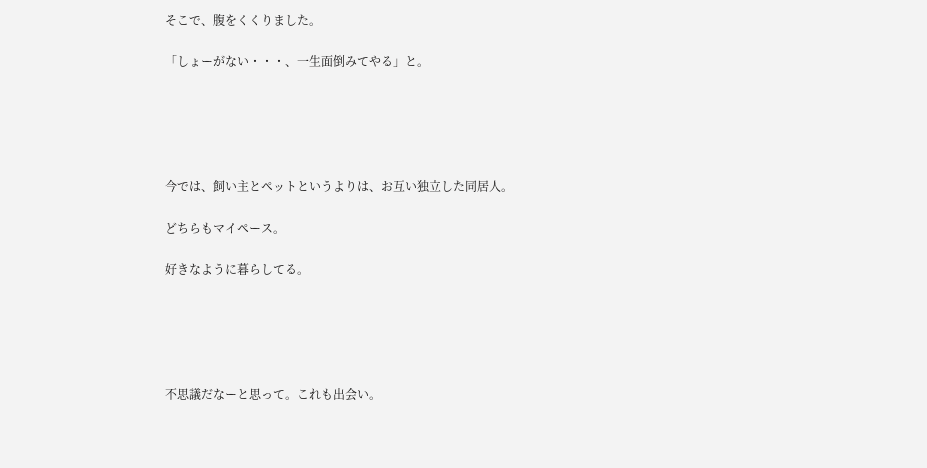そこで、腹をくくりました。

「しょーがない・・・、一生面倒みてやる」と。





今では、飼い主とペットというよりは、お互い独立した同居人。

どちらもマイペース。

好きなように暮らしてる。





不思議だなーと思って。これも出会い。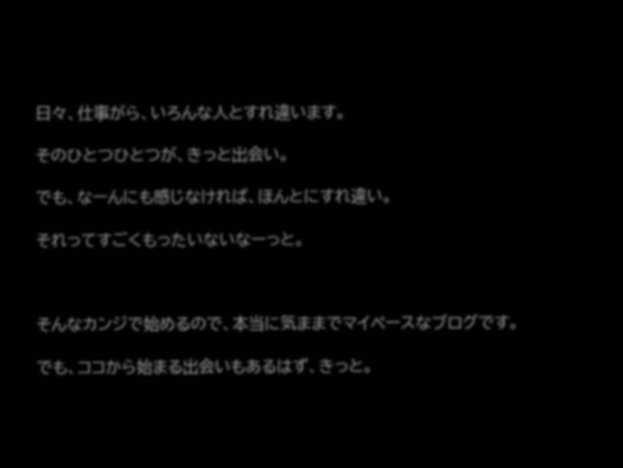日々、仕事がら、いろんな人とすれ違います。

そのひとつひとつが、きっと出会い。

でも、なーんにも感じなければ、ほんとにすれ違い。

それってすごくもったいないなーっと。



そんなカンジで始めるので、本当に気ままでマイペースなブログです。

でも、ココから始まる出会いもあるはず、きっと。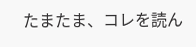たまたま、コレを読ん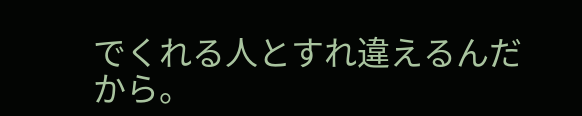でくれる人とすれ違えるんだから。